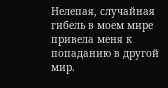Нелепая, случайная гибель в моем мире привела меня к попаданию в другой мир.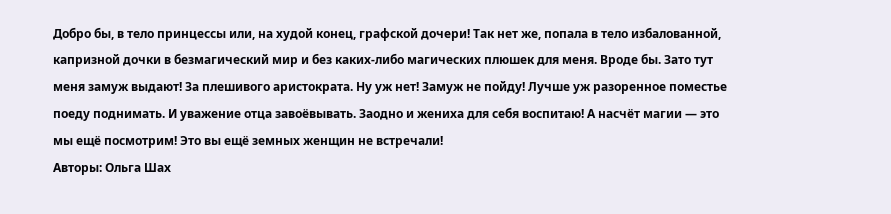Добро бы, в тело принцессы или, на худой конец, графской дочери! Так нет же, попала в тело избалованной, капризной дочки в безмагический мир и без каких-либо магических плюшек для меня. Вроде бы. Зато тут меня замуж выдают! За плешивого аристократа. Ну уж нет! Замуж не пойду! Лучше уж разоренное поместье поеду поднимать. И уважение отца завоёвывать. Заодно и жениха для себя воспитаю! А насчёт магии — это мы ещё посмотрим! Это вы ещё земных женщин не встречали!
Авторы: Ольга Шах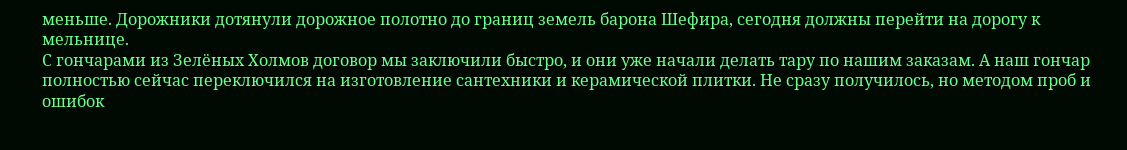меньше. Дорожники дотянули дорожное полотно до границ земель барона Шефира, сегодня должны перейти на дорогу к мельнице.
С гончарами из Зелёных Холмов договор мы заключили быстро, и они уже начали делать тару по нашим заказам. А наш гончар полностью сейчас переключился на изготовление сантехники и керамической плитки. Не сразу получилось, но методом проб и ошибок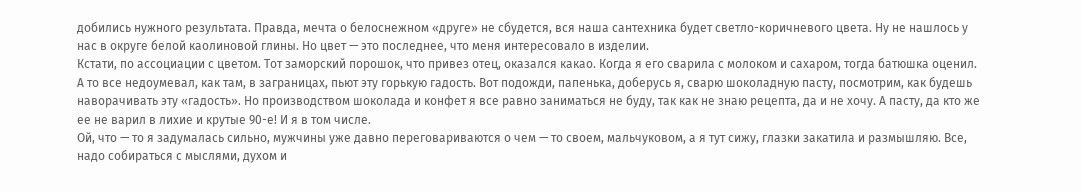добились нужного результата. Правда, мечта о белоснежном «друге» не сбудется, вся наша сантехника будет светло-коричневого цвета. Ну не нашлось у нас в округе белой каолиновой глины. Но цвет — это последнее, что меня интересовало в изделии.
Кстати, по ассоциации с цветом. Тот заморский порошок, что привез отец, оказался какао. Когда я его сварила с молоком и сахаром, тогда батюшка оценил. А то все недоумевал, как там, в заграницах, пьют эту горькую гадость. Вот подожди, папенька, доберусь я, сварю шоколадную пасту, посмотрим, как будешь наворачивать эту «гадость». Но производством шоколада и конфет я все равно заниматься не буду, так как не знаю рецепта, да и не хочу. А пасту, да кто же ее не варил в лихие и крутые 90-е! И я в том числе.
Ой, что — то я задумалась сильно, мужчины уже давно переговариваются о чем — то своем, мальчуковом, а я тут сижу, глазки закатила и размышляю. Все, надо собираться с мыслями, духом и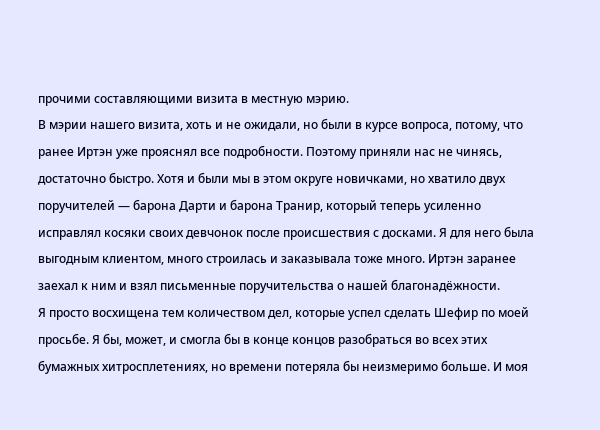прочими составляющими визита в местную мэрию.
В мэрии нашего визита, хоть и не ожидали, но были в курсе вопроса, потому, что ранее Иртэн уже прояснял все подробности. Поэтому приняли нас не чинясь, достаточно быстро. Хотя и были мы в этом округе новичками, но хватило двух поручителей — барона Дарти и барона Транир, который теперь усиленно исправлял косяки своих девчонок после происшествия с досками. Я для него была выгодным клиентом, много строилась и заказывала тоже много. Иртэн заранее заехал к ним и взял письменные поручительства о нашей благонадёжности.
Я просто восхищена тем количеством дел, которые успел сделать Шефир по моей просьбе. Я бы, может, и смогла бы в конце концов разобраться во всех этих бумажных хитросплетениях, но времени потеряла бы неизмеримо больше. И моя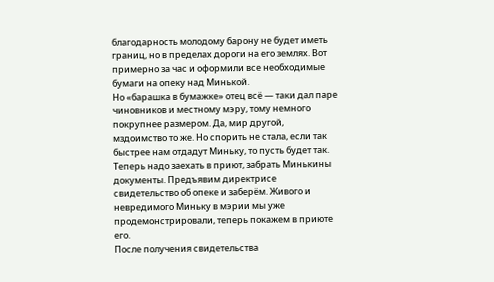благодарность молодому барону не будет иметь границ, но в пределах дороги на его землях. Вот примерно за час и оформили все необходимые бумаги на опеку над Минькой.
Но «барашка в бумажке» отец всё — таки дал паре чиновников и местному мэру, тому немного покрупнее размером. Да, мир другой, мздоимство то же. Но спорить не стала, если так быстрее нам отдадут Миньку, то пусть будет так. Теперь надо заехать в приют, забрать Минькины документы. Предъявим директрисе свидетельство об опеке и заберём. Живого и невредимого Миньку в мэрии мы уже продемонстрировали, теперь покажем в приюте его.
После получения свидетельства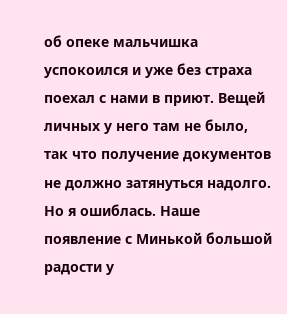об опеке мальчишка успокоился и уже без страха поехал с нами в приют. Вещей личных у него там не было, так что получение документов не должно затянуться надолго. Но я ошиблась. Наше появление с Минькой большой радости у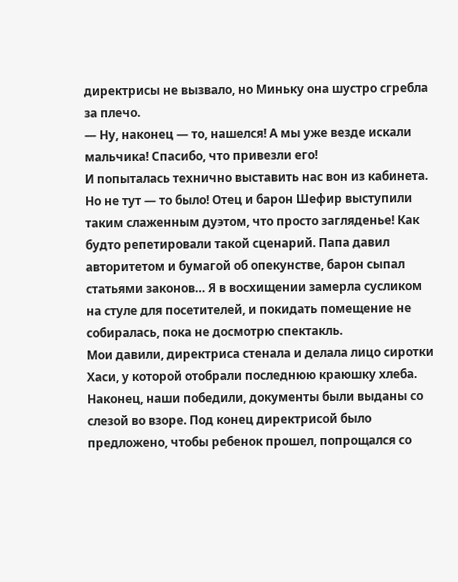директрисы не вызвало, но Миньку она шустро сгребла за плечо.
— Ну, наконец — то, нашелся! А мы уже везде искали мальчика! Спасибо, что привезли его!
И попыталась технично выставить нас вон из кабинета. Но не тут — то было! Отец и барон Шефир выступили таким слаженным дуэтом, что просто загляденье! Как будто репетировали такой сценарий. Папа давил авторитетом и бумагой об опекунстве, барон сыпал статьями законов… Я в восхищении замерла сусликом на стуле для посетителей, и покидать помещение не собиралась, пока не досмотрю спектакль.
Мои давили, директриса стенала и делала лицо сиротки Хаси, у которой отобрали последнюю краюшку хлеба. Наконец, наши победили, документы были выданы со слезой во взоре. Под конец директрисой было предложено, чтобы ребенок прошел, попрощался со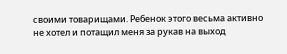своими товарищами. Ребенок этого весьма активно не хотел и потащил меня за рукав на выход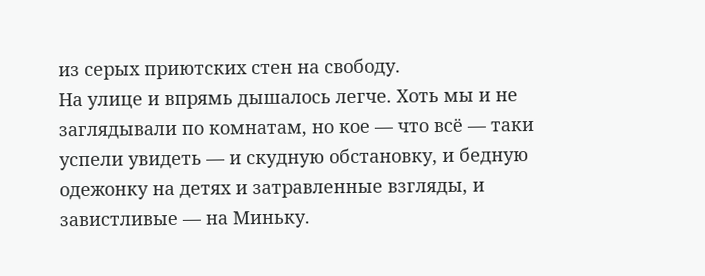из серых приютских стен на свободу.
На улице и впрямь дышалось легче. Хоть мы и не заглядывали по комнатам, но кое — что всё — таки успели увидеть — и скудную обстановку, и бедную одежонку на детях и затравленные взгляды, и завистливые — на Миньку.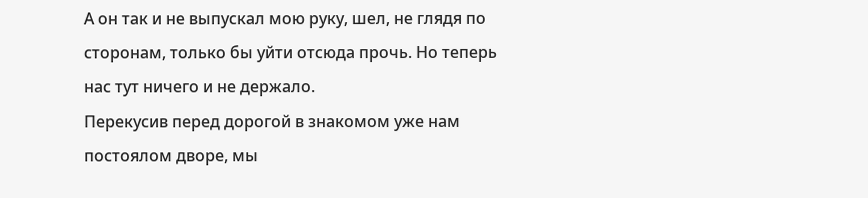А он так и не выпускал мою руку, шел, не глядя по сторонам, только бы уйти отсюда прочь. Но теперь нас тут ничего и не держало.
Перекусив перед дорогой в знакомом уже нам постоялом дворе, мы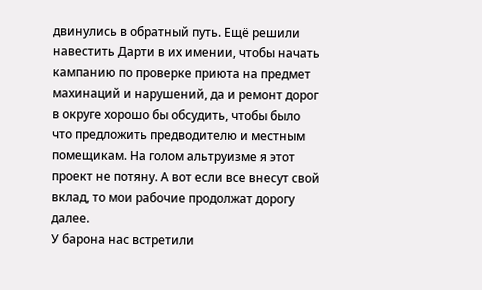двинулись в обратный путь. Ещё решили навестить Дарти в их имении, чтобы начать кампанию по проверке приюта на предмет махинаций и нарушений, да и ремонт дорог в округе хорошо бы обсудить, чтобы было что предложить предводителю и местным помещикам. На голом альтруизме я этот проект не потяну. А вот если все внесут свой вклад, то мои рабочие продолжат дорогу далее.
У барона нас встретили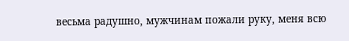весьма радушно, мужчинам пожали руку, меня всю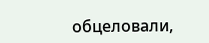обцеловали,